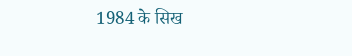1984 के सिख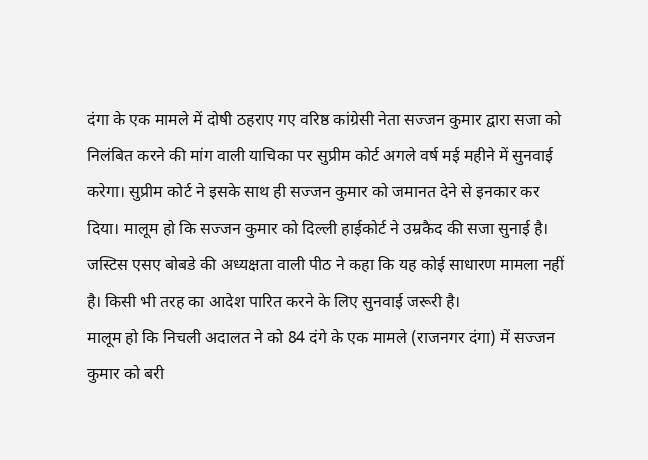दंगा के एक मामले में दोषी ठहराए गए वरिष्ठ कांग्रेसी नेता सज्जन कुमार द्वारा सजा को निलंबित करने की मांग वाली याचिका पर सुप्रीम कोर्ट अगले वर्ष मई महीने में सुनवाई करेगा। सुप्रीम कोर्ट ने इसके साथ ही सज्जन कुमार को जमानत देने से इनकार कर दिया। मालूम हो कि सज्जन कुमार को दिल्ली हाईकोर्ट ने उम्रकैद की सजा सुनाई है।
जस्टिस एसए बोबडे की अध्यक्षता वाली पीठ ने कहा कि यह कोई साधारण मामला नहीं है। किसी भी तरह का आदेश पारित करने के लिए सुनवाई जरूरी है।
मालूम हो कि निचली अदालत ने को 84 दंगे के एक मामले (राजनगर दंगा) में सज्जन कुमार को बरी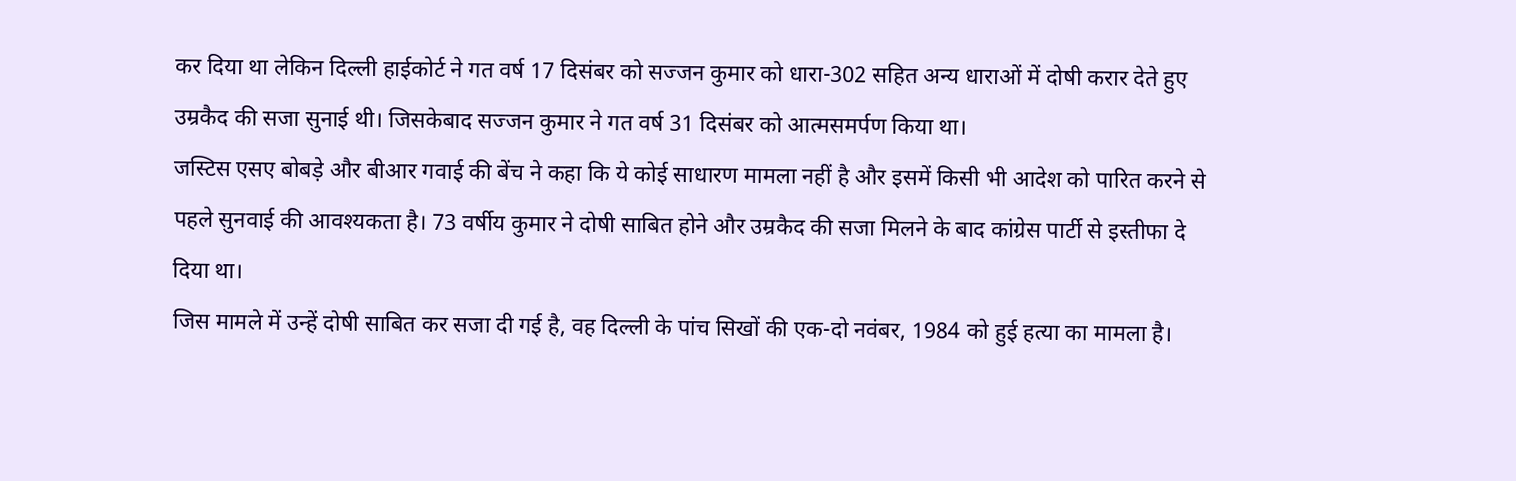कर दिया था लेकिन दिल्ली हाईकोर्ट ने गत वर्ष 17 दिसंबर को सज्जन कुमार को धारा-302 सहित अन्य धाराओं में दोषी करार देते हुए उम्रकैद की सजा सुनाई थी। जिसकेबाद सज्जन कुमार ने गत वर्ष 31 दिसंबर को आत्मसमर्पण किया था।
जस्टिस एसए बोबड़े और बीआर गवाई की बेंच ने कहा कि ये कोई साधारण मामला नहीं है और इसमें किसी भी आदेश को पारित करने से पहले सुनवाई की आवश्यकता है। 73 वर्षीय कुमार ने दोषी साबित होने और उम्रकैद की सजा मिलने के बाद कांग्रेस पार्टी से इस्तीफा दे दिया था।
जिस मामले में उन्हें दोषी साबित कर सजा दी गई है, वह दिल्ली के पांच सिखों की एक-दो नवंबर, 1984 को हुई हत्या का मामला है।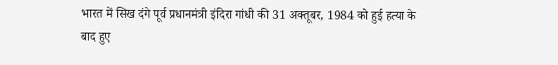भारत में सिख दंगे पूर्व प्रधानमंत्री इंदिरा गांधी की 31 अक्तूबर, 1984 को हुई हत्या के बाद हुए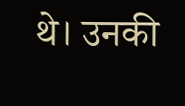थे। उनकी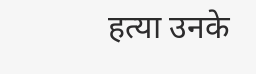हत्या उनके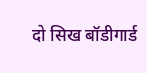दो सिख बॉडीगार्ड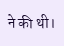ने की थी।